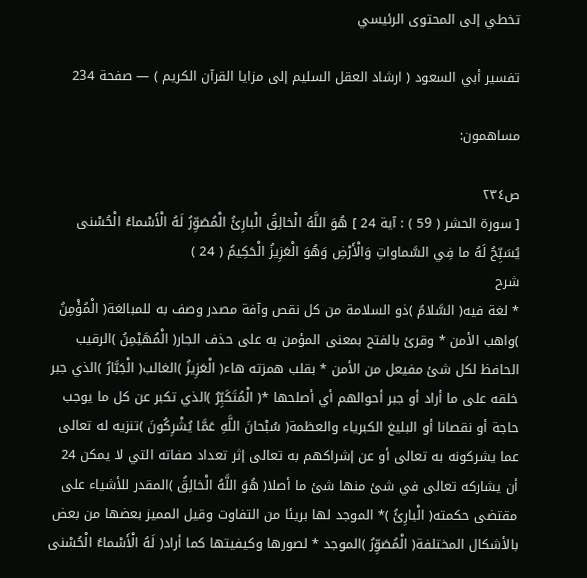تخطي إلى المحتوى الرئيسي

تفسير أبي السعود ( ارشاد العقل السليم إلى مزايا القرآن الكريم ) — صفحة 234

مساهمون:

ص٢٣٤
[ سورة الحشر ( 59 ) : آية 24 ] هُوَ اللَّهُ الْخالِقُ الْبارِئُ الْمُصَوِّرُ لَهُ الْأَسْماءُ الْحُسْنى يُسَبِّحُ لَهُ ما فِي السَّماواتِ وَالْأَرْضِ وَهُوَ الْعَزِيزُ الْحَكِيمُ ( 24 )
شرح
* لغة فيه( السَّلامُ )ذو السلامة من كل نقص وآفة مصدر وصف به للمبالغة( الْمُؤْمِنُ )واهب الأمن * وقرئ بالفتح بمعنى المؤمن به على حذف الجار( الْمُهَيْمِنُ )الرقيب الحافظ لكل شئ مفيعل من الأمن * بقلب همزته هاء( الْعَزِيزُ )الغالب( الْجَبَّارُ )الذي جبر خلقه على ما أراد أو جبر أحوالهم أي أصلحها *( الْمُتَكَبِّرُ )الذي تكبر عن كل ما يوجب حاجة أو نقصانا أو البليغ الكبرياء والعظمة( سُبْحانَ اللَّهِ عَمَّا يُشْرِكُونَ )تنزيه له تعالى عما يشركونه به تعالى أو عن إشراكهم به تعالى إثر تعداد صفاته التي لا يمكن 24 أن يشاركه تعالى في شئ منها شئ ما أصلا( هُوَ اللَّهُ الْخالِقُ )المقدر للأشياء على مقتضى حكمته( الْبارِئُ )* الموجد لها بريئا من التفاوت وقيل المميز بعضها من بعض بالأشكال المختلفة( الْمُصَوِّرُ )الموجد * لصورها وكيفيتها كما أراد( لَهُ الْأَسْماءُ الْحُسْنى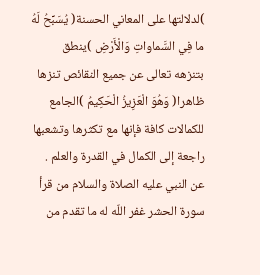)لدلالتها على المعاني الحسنة( يُسَبِّحُ لَهُ ما فِي السَّماواتِ وَالْأَرْضِ )ينطق بتنزهه تعالى عن جميع النقائص تنزها ظاهرا( وَهُوَ الْعَزِيزُ الْحَكِيمُ )الجامع للكمالات كافة فإنها مع تكثرها وتشعبها راجعة إلى الكمال في القدرة والعلم . عن النبي عليه الصلاة والسلام من قرأ سورة الحشر غفر اللّه له ما تقدم من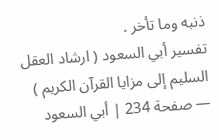ذنبه وما تأخر .
تفسير أبي السعود ( ارشاد العقل السليم إلى مزايا القرآن الكريم ) — صفحة 234 | أبي السعود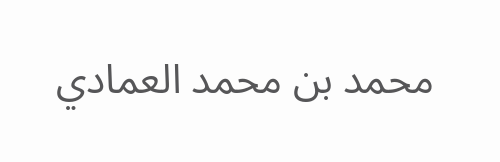محمد بن محمد العمادي